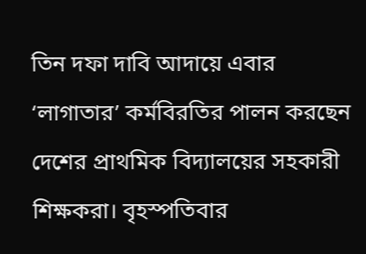তিন দফা দাবি আদায়ে এবার ‘লাগাতার’ কর্মবিরতির পালন করছেন দেশের প্রাথমিক বিদ্যালয়ের সহকারী শিক্ষকরা। বৃহস্পতিবার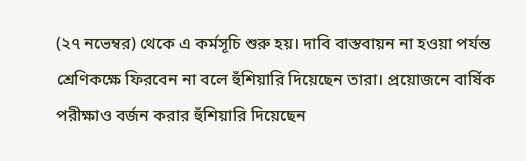(২৭ নভেম্বর) থেকে এ কর্মসূচি শুরু হয়। দাবি বাস্তবায়ন না হওয়া পর্যন্ত শ্রেণিকক্ষে ফিরবেন না বলে হুঁশিয়ারি দিয়েছেন তারা। প্রয়োজনে বার্ষিক পরীক্ষাও বর্জন করার হুঁশিয়ারি দিয়েছেন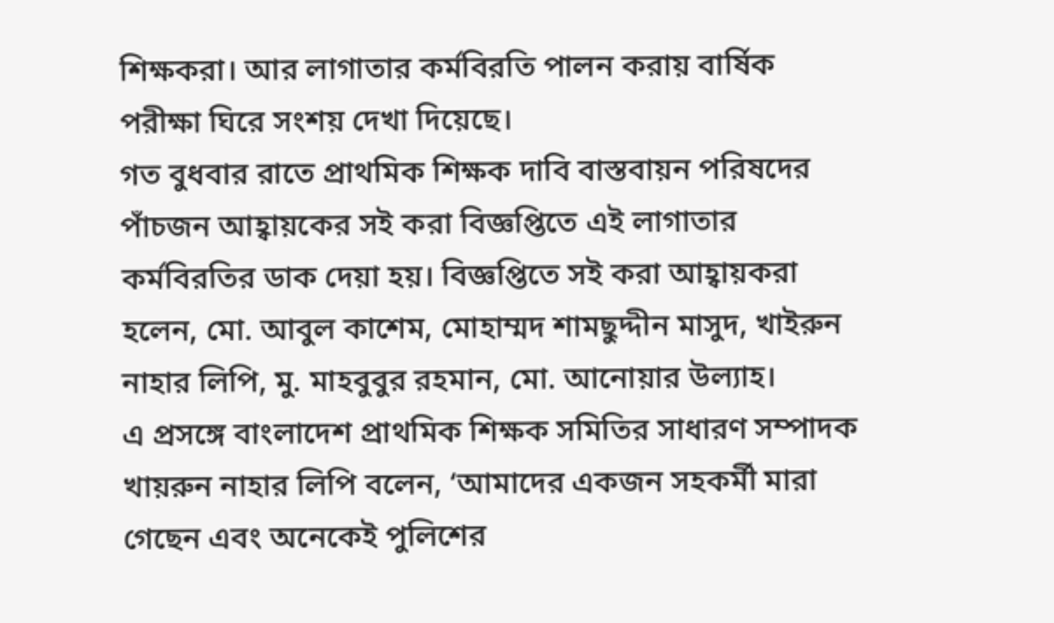শিক্ষকরা। আর লাগাতার কর্মবিরতি পালন করায় বার্ষিক পরীক্ষা ঘিরে সংশয় দেখা দিয়েছে।
গত বুধবার রাতে প্রাথমিক শিক্ষক দাবি বাস্তবায়ন পরিষদের পাঁচজন আহ্বায়কের সই করা বিজ্ঞপ্তিতে এই লাগাতার কর্মবিরতির ডাক দেয়া হয়। বিজ্ঞপ্তিতে সই করা আহ্বায়করা হলেন, মো. আবুল কাশেম, মোহাম্মদ শামছুদ্দীন মাসুদ, খাইরুন নাহার লিপি, মু. মাহবুবুর রহমান, মো. আনোয়ার উল্যাহ।
এ প্রসঙ্গে বাংলাদেশ প্রাথমিক শিক্ষক সমিতির সাধারণ সম্পাদক খায়রুন নাহার লিপি বলেন, ‘আমাদের একজন সহকর্মী মারা গেছেন এবং অনেকেই পুলিশের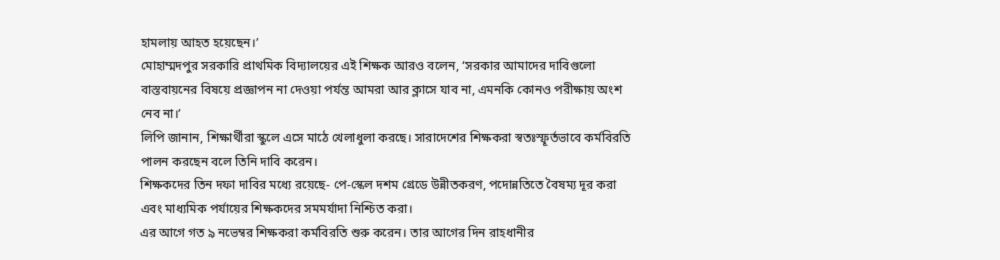হামলায় আহত হয়েছেন।’
মোহাম্মদপুর সরকারি প্রাথমিক বিদ্যালয়ের এই শিক্ষক আরও বলেন, ‘সরকার আমাদের দাবিগুলো বাস্তবায়নের বিষয়ে প্রজ্ঞাপন না দেওয়া পর্যন্ত আমরা আর ক্লাসে যাব না, এমনকি কোনও পরীক্ষায় অংশ নেব না।’
লিপি জানান, শিক্ষার্থীরা স্কুলে এসে মাঠে খেলাধুলা করছে। সারাদেশের শিক্ষকরা স্বতঃস্ফূর্তভাবে কর্মবিরতি পালন করছেন বলে তিনি দাবি করেন।
শিক্ষকদের তিন দফা দাবির মধ্যে রয়েছে- পে-স্কেল দশম গ্রেডে উন্নীতকরণ, পদোন্নতিতে বৈষম্য দূর করা এবং মাধ্যমিক পর্যায়ের শিক্ষকদের সমমর্যাদা নিশ্চিত করা।
এর আগে গত ৯ নভেম্বর শিক্ষকরা কর্মবিরতি শুরু করেন। তার আগের দিন রাহধানীর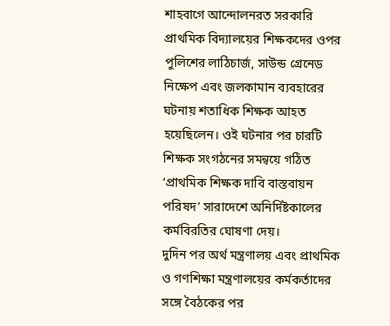শাহবাগে আন্দোলনরত সরকারি প্রাথমিক বিদ্যালয়ের শিক্ষকদের ওপর পুলিশের লাঠিচার্জ, সাউন্ড গ্রেনেড নিক্ষেপ এবং জলকামান ব্যবহারের ঘটনায় শতাধিক শিক্ষক আহত হয়েছিলেন। ওই ঘটনার পর চারটি শিক্ষক সংগঠনের সমন্বয়ে গঠিত ‘প্রাথমিক শিক্ষক দাবি বাস্তবায়ন পরিষদ’ সারাদেশে অনির্দিষ্টকালের কর্মবিরতির ঘোষণা দেয়।
দুদিন পর অর্থ মন্ত্রণালয় এবং প্রাথমিক ও গণশিক্ষা মন্ত্রণালয়ের কর্মকর্তাদের সঙ্গে বৈঠকের পর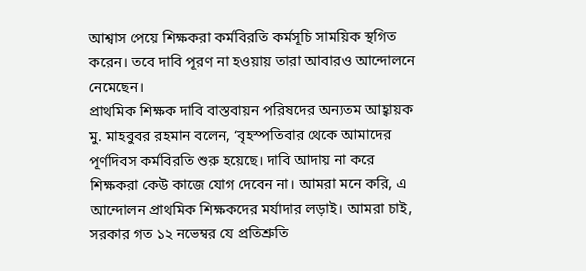আশ্বাস পেয়ে শিক্ষকরা কর্মবিরতি কর্মসূচি সাময়িক স্থগিত করেন। তবে দাবি পূরণ না হওয়ায় তারা আবারও আন্দোলনে নেমেছেন।
প্রাথমিক শিক্ষক দাবি বাস্তবায়ন পরিষদের অন্যতম আহ্বায়ক মু. মাহবুবর রহমান বলেন, ‘বৃহস্পতিবার থেকে আমাদের পূর্ণদিবস কর্মবিরতি শুরু হয়েছে। দাবি আদায় না করে শিক্ষকরা কেউ কাজে যোগ দেবেন না। আমরা মনে করি, এ আন্দোলন প্রাথমিক শিক্ষকদের মর্যাদার লড়াই। আমরা চাই, সরকার গত ১২ নভেম্বর যে প্রতিশ্রুতি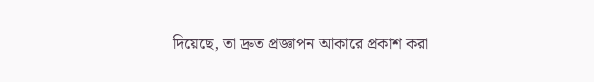দিয়েছে, তা দ্রুত প্রজ্ঞাপন আকারে প্রকাশ করা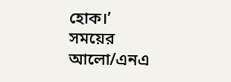হোক।’
সময়ের আলো/এনএ